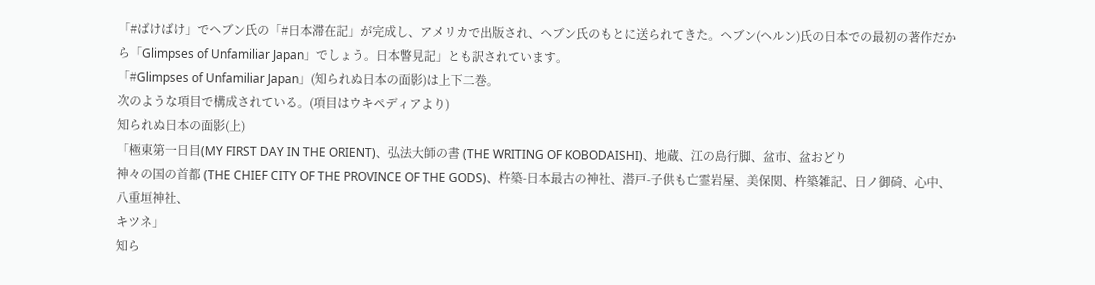「#ばけばけ」でヘブン氏の「#日本滞在記」が完成し、アメリカで出版され、ヘブン氏のもとに送られてきた。ヘブン(ヘルン)氏の日本での最初の著作だから「Glimpses of Unfamiliar Japan」でしょう。日本瞥見記」とも訳されています。
「#Glimpses of Unfamiliar Japan」(知られぬ日本の面影)は上下二巻。
次のような項目で構成されている。(項目はウキペディアより)
知られぬ日本の面影(上)
「極東第一日目(MY FIRST DAY IN THE ORIENT)、弘法大師の書 (THE WRITING OF KOBODAISHI)、地蔵、江の島行脚、盆市、盆おどり
神々の国の首都 (THE CHIEF CITY OF THE PROVINCE OF THE GODS)、杵築-日本最古の神社、潜戸-子供も亡霊岩屋、美保関、杵築雑記、日ノ御碕、心中、八重垣神社、
キツネ」
知ら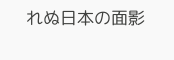れぬ日本の面影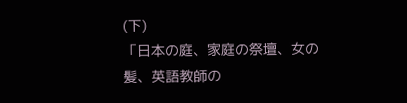(下)
「日本の庭、家庭の祭壇、女の髪、英語教師の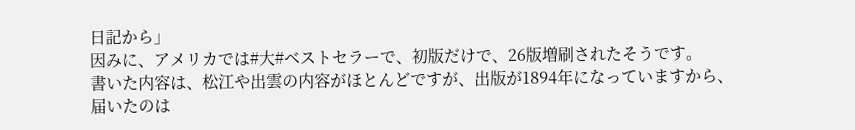日記から」
因みに、アメリカでは#大#ベストセラーで、初版だけで、26版増刷されたそうです。
書いた内容は、松江や出雲の内容がほとんどですが、出版が1894年になっていますから、届いたのは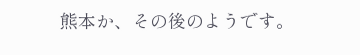熊本か、その後のようです。